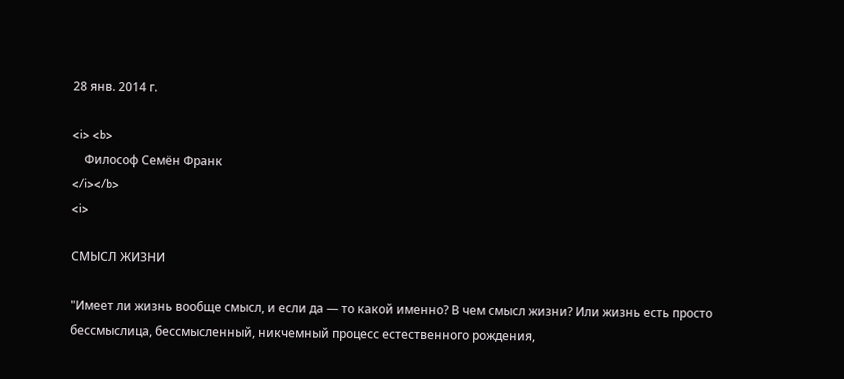28 янв. 2014 г.

<i> <b>
    Философ Семён Франк
</i></b>
<i>

СМЫСЛ ЖИЗНИ

"Имеет ли жизнь вообще смысл, и если да — то какой именно? В чем смысл жизни? Или жизнь есть просто бессмыслица, бессмысленный, никчемный процесс естественного рождения,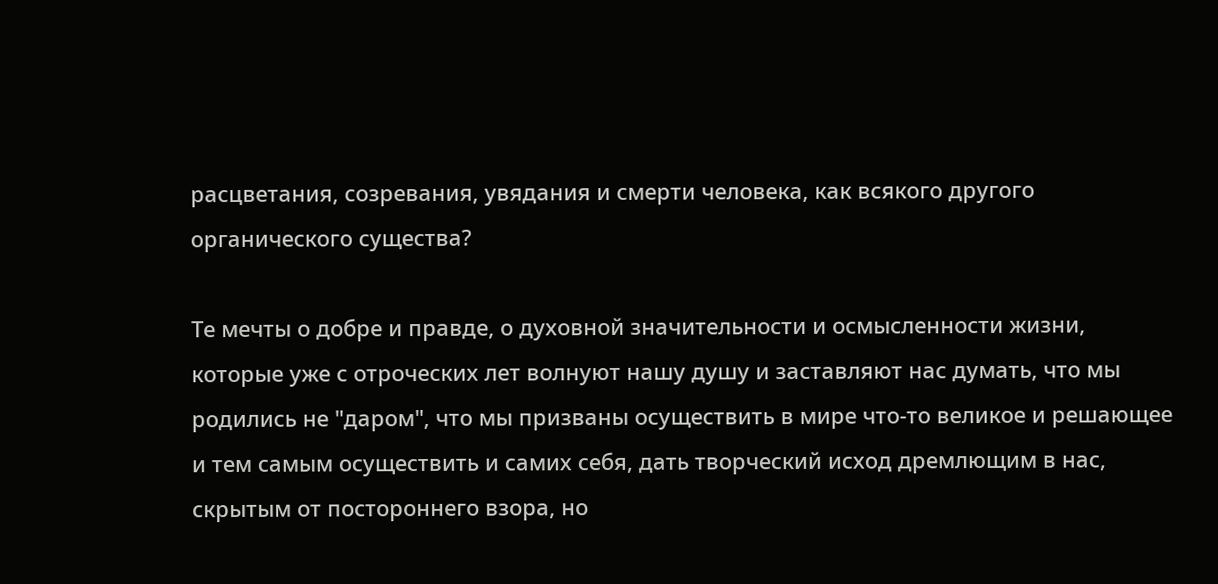расцветания, созревания, увядания и смерти человека, как всякого другого органического существа?

Те мечты о добре и правде, о духовной значительности и осмысленности жизни, которые уже с отроческих лет волнуют нашу душу и заставляют нас думать, что мы родились не "даром", что мы призваны осуществить в мире что-то великое и решающее и тем самым осуществить и самих себя, дать творческий исход дремлющим в нас, скрытым от постороннего взора, но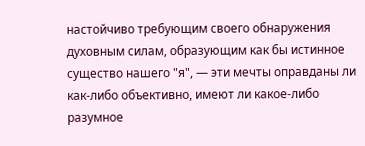настойчиво требующим своего обнаружения духовным силам, образующим как бы истинное существо нашего "я", — эти мечты оправданы ли как-либо объективно, имеют ли какое-либо разумное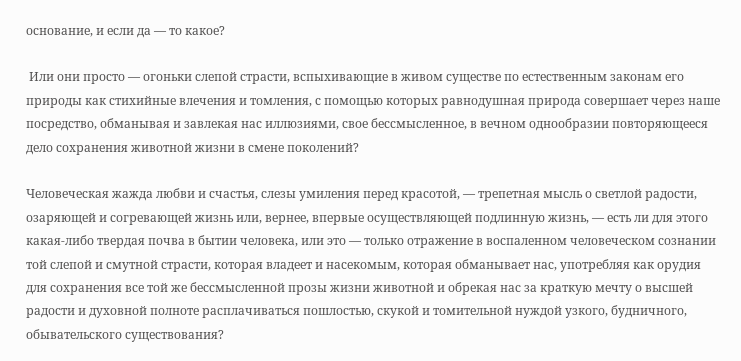основание, и если да — то какое?

 Или они просто — огоньки слепой страсти, вспыхивающие в живом существе по естественным законам его природы как стихийные влечения и томления, с помощью которых равнодушная природа совершает через наше посредство, обманывая и завлекая нас иллюзиями, свое бессмысленное, в вечном однообразии повторяющееся дело сохранения животной жизни в смене поколений?

Человеческая жажда любви и счастья, слезы умиления перед красотой, — трепетная мысль о светлой радости, озаряющей и согревающей жизнь или, вернее, впервые осуществляющей подлинную жизнь, — есть ли для этого какая-либо твердая почва в бытии человека, или это — только отражение в воспаленном человеческом сознании той слепой и смутной страсти, которая владеет и насекомым, которая обманывает нас, употребляя как орудия для сохранения все той же бессмысленной прозы жизни животной и обрекая нас за краткую мечту о высшей радости и духовной полноте расплачиваться пошлостью, скукой и томительной нуждой узкого, будничного, обывательского существования?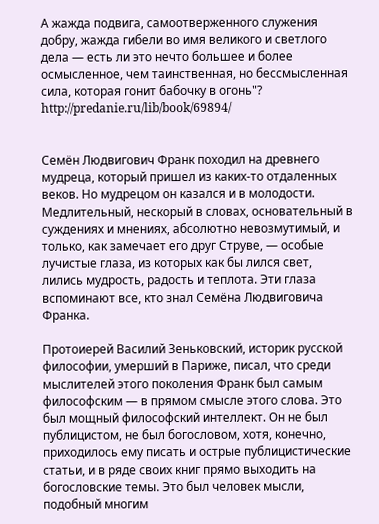А жажда подвига, самоотверженного служения добру, жажда гибели во имя великого и светлого дела — есть ли это нечто большее и более осмысленное, чем таинственная, но бессмысленная сила, которая гонит бабочку в огонь"?
http://predanie.ru/lib/book/69894/


Семён Людвигович Франк походил на древнего мудреца, который пришел из каких-то отдаленных веков. Но мудрецом он казался и в молодости. Медлительный, нескорый в словах, основательный в суждениях и мнениях, абсолютно невозмутимый, и только, как замечает его друг Струве, — особые лучистые глаза, из которых как бы лился свет, лились мудрость, радость и теплота. Эти глаза вспоминают все, кто знал Семёна Людвиговича Франка.

Протоиерей Василий Зеньковский, историк русской философии, умерший в Париже, писал, что среди мыслителей этого поколения Франк был самым философским — в прямом смысле этого слова. Это был мощный философский интеллект. Он не был публицистом, не был богословом, хотя, конечно, приходилось ему писать и острые публицистические статьи, и в ряде своих книг прямо выходить на богословские темы. Это был человек мысли, подобный многим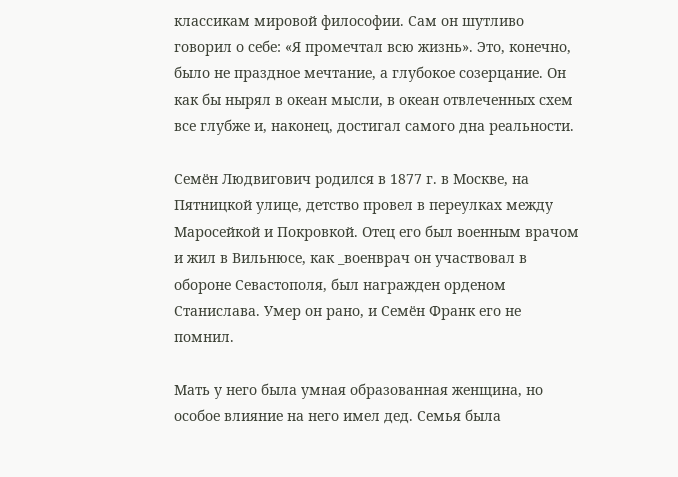классикам мировой философии. Сам он шутливо говорил о себе: «Я промечтал всю жизнь». Это, конечно, было не праздное мечтание, а глубокое созерцание. Он как бы нырял в океан мысли, в океан отвлеченных схем все глубже и, наконец, достигал самого дна реальности.

Семён Людвигович родился в 1877 г. в Москве, на Пятницкой улице, детство провел в переулках между Маросейкой и Покровкой. Отец его был военным врачом и жил в Вильнюсе, как _военврач он участвовал в обороне Севастополя, был награжден орденом Станислава. Умер он рано, и Семён Франк его не помнил.

Мать у него была умная образованная женщина, но особое влияние на него имел дед. Семья была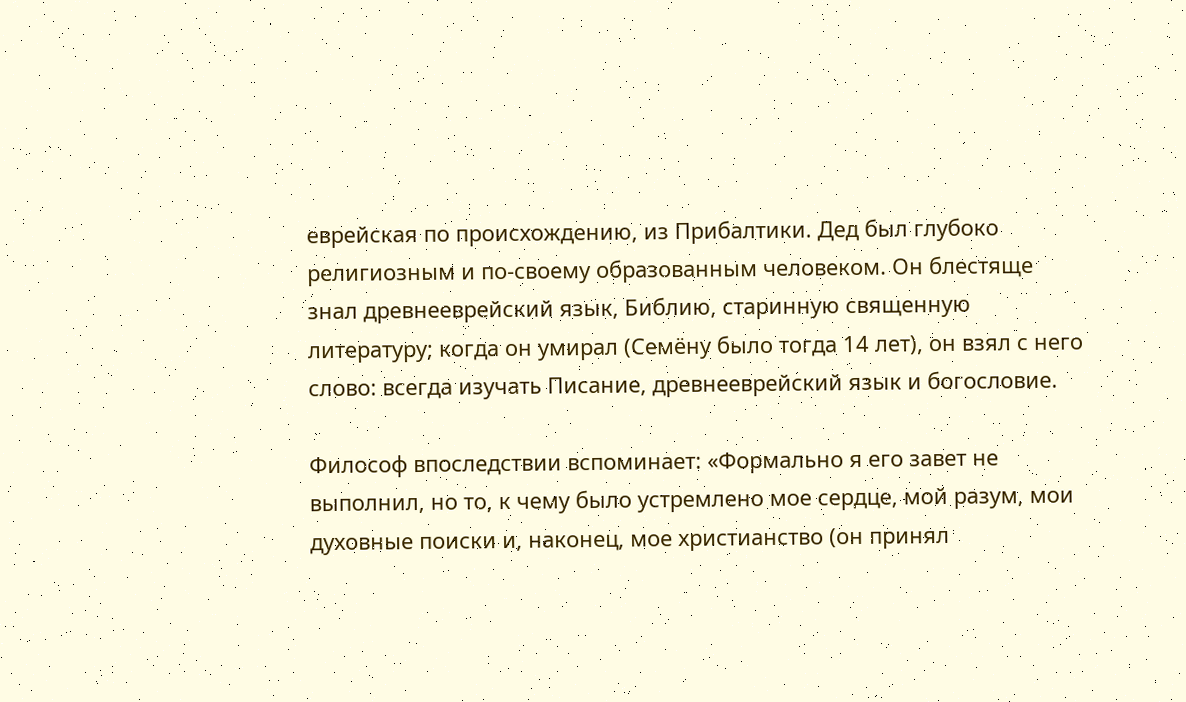еврейская по происхождению, из Прибалтики. Дед был глубоко религиозным и по-своему образованным человеком. Он блестяще знал древнееврейский язык, Библию, старинную священную литературу; когда он умирал (Семёну было тогда 14 лет), он взял с него слово: всегда изучать Писание, древнееврейский язык и богословие.

Философ впоследствии вспоминает: «Формально я его завет не выполнил, но то, к чему было устремлено мое сердце, мой разум, мои духовные поиски и, наконец, мое христианство (он принял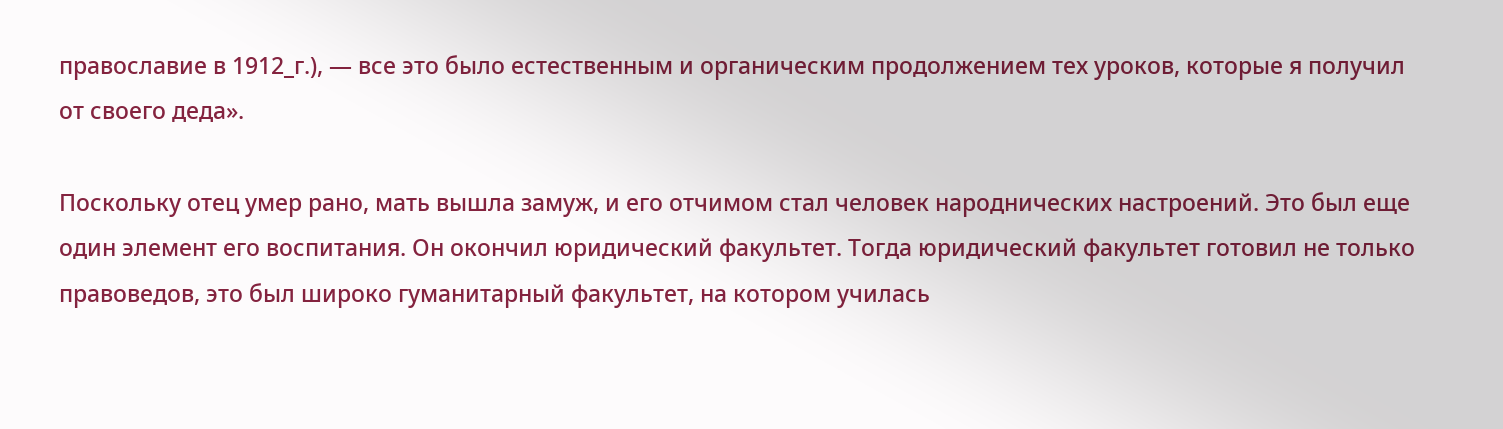православие в 1912_г.), — все это было естественным и органическим продолжением тех уроков, которые я получил от своего деда».

Поскольку отец умер рано, мать вышла замуж, и его отчимом стал человек народнических настроений. Это был еще один элемент его воспитания. Он окончил юридический факультет. Тогда юридический факультет готовил не только правоведов, это был широко гуманитарный факультет, на котором училась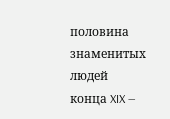половина знаменитых людей конца XIX —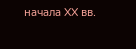начала XX вв.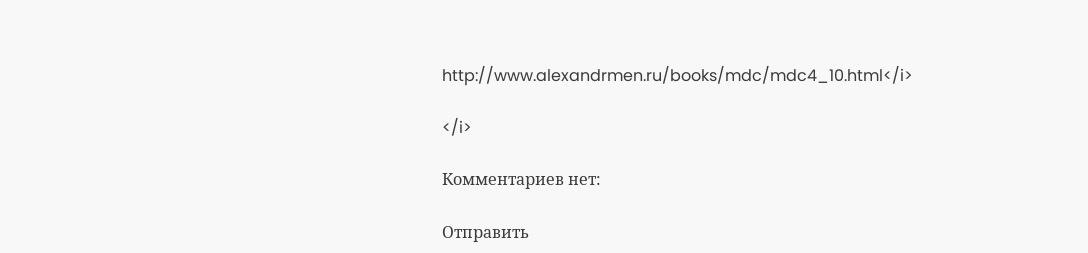http://www.alexandrmen.ru/books/mdc/mdc4_10.html</i>

</i>

Комментариев нет:

Отправить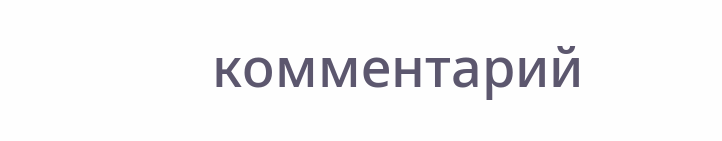комментарий